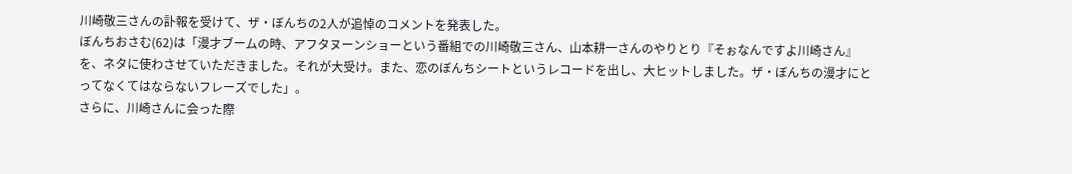川崎敬三さんの訃報を受けて、ザ・ぼんちの2人が追悼のコメントを発表した。
ぼんちおさむ(62)は「漫才ブームの時、アフタヌーンショーという番組での川崎敬三さん、山本耕一さんのやりとり『そぉなんですよ川崎さん』を、ネタに使わさせていただきました。それが大受け。また、恋のぼんちシートというレコードを出し、大ヒットしました。ザ・ぼんちの漫才にとってなくてはならないフレーズでした」。
さらに、川崎さんに会った際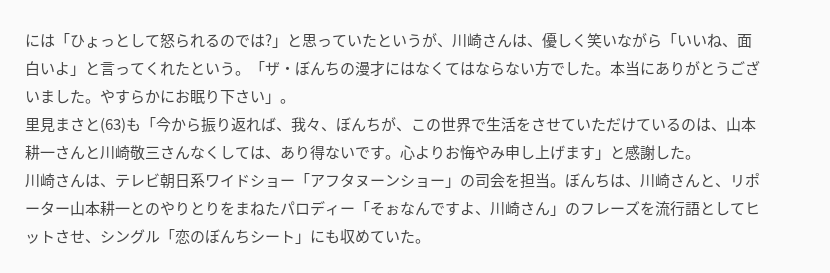には「ひょっとして怒られるのでは?」と思っていたというが、川崎さんは、優しく笑いながら「いいね、面白いよ」と言ってくれたという。「ザ・ぼんちの漫才にはなくてはならない方でした。本当にありがとうございました。やすらかにお眠り下さい」。
里見まさと(63)も「今から振り返れば、我々、ぼんちが、この世界で生活をさせていただけているのは、山本耕一さんと川崎敬三さんなくしては、あり得ないです。心よりお悔やみ申し上げます」と感謝した。
川崎さんは、テレビ朝日系ワイドショー「アフタヌーンショー」の司会を担当。ぼんちは、川崎さんと、リポーター山本耕一とのやりとりをまねたパロディー「そぉなんですよ、川崎さん」のフレーズを流行語としてヒットさせ、シングル「恋のぼんちシート」にも収めていた。